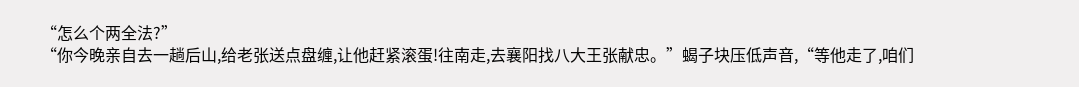“怎么个两全法?”
“你今晚亲自去一趟后山,给老张送点盘缠,让他赶紧滚蛋!往南走,去襄阳找八大王张献忠。”蝎子块压低声音,“等他走了,咱们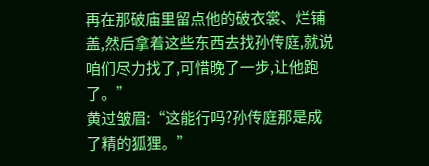再在那破庙里留点他的破衣裳、烂铺盖,然后拿着这些东西去找孙传庭,就说咱们尽力找了,可惜晚了一步,让他跑了。”
黄过皱眉:“这能行吗?孙传庭那是成了精的狐狸。”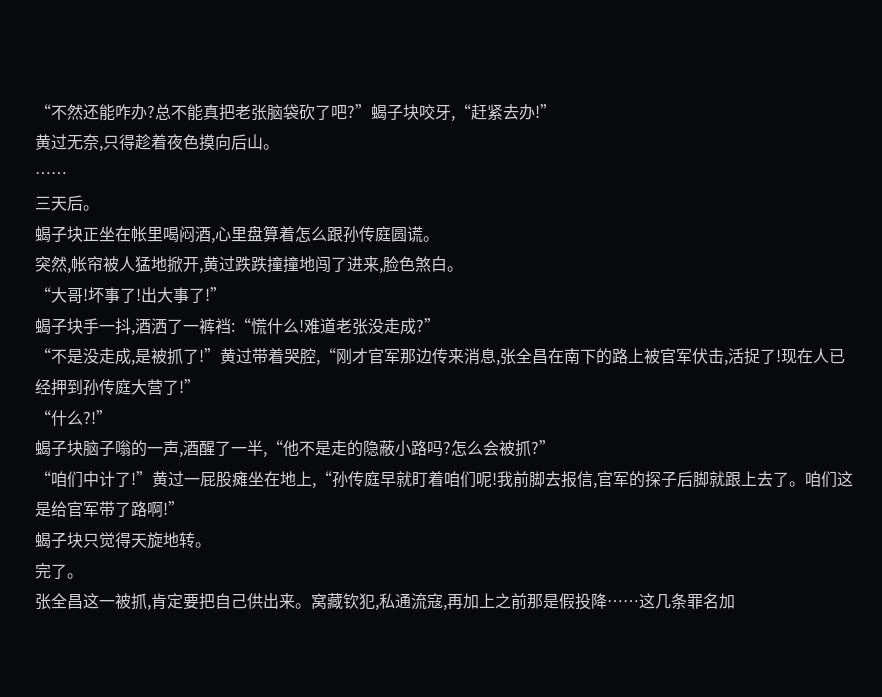“不然还能咋办?总不能真把老张脑袋砍了吧?”蝎子块咬牙,“赶紧去办!”
黄过无奈,只得趁着夜色摸向后山。
……
三天后。
蝎子块正坐在帐里喝闷酒,心里盘算着怎么跟孙传庭圆谎。
突然,帐帘被人猛地掀开,黄过跌跌撞撞地闯了进来,脸色煞白。
“大哥!坏事了!出大事了!”
蝎子块手一抖,酒洒了一裤裆:“慌什么!难道老张没走成?”
“不是没走成,是被抓了!”黄过带着哭腔,“刚才官军那边传来消息,张全昌在南下的路上被官军伏击,活捉了!现在人已经押到孙传庭大营了!”
“什么?!”
蝎子块脑子嗡的一声,酒醒了一半,“他不是走的隐蔽小路吗?怎么会被抓?”
“咱们中计了!”黄过一屁股瘫坐在地上,“孙传庭早就盯着咱们呢!我前脚去报信,官军的探子后脚就跟上去了。咱们这是给官军带了路啊!”
蝎子块只觉得天旋地转。
完了。
张全昌这一被抓,肯定要把自己供出来。窝藏钦犯,私通流寇,再加上之前那是假投降……这几条罪名加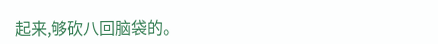起来,够砍八回脑袋的。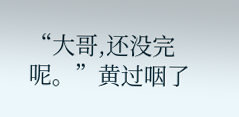“大哥,还没完呢。”黄过咽了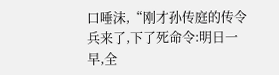口唾沫,“刚才孙传庭的传令兵来了,下了死命令:明日一早,全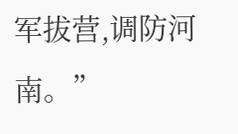军拔营,调防河南。”